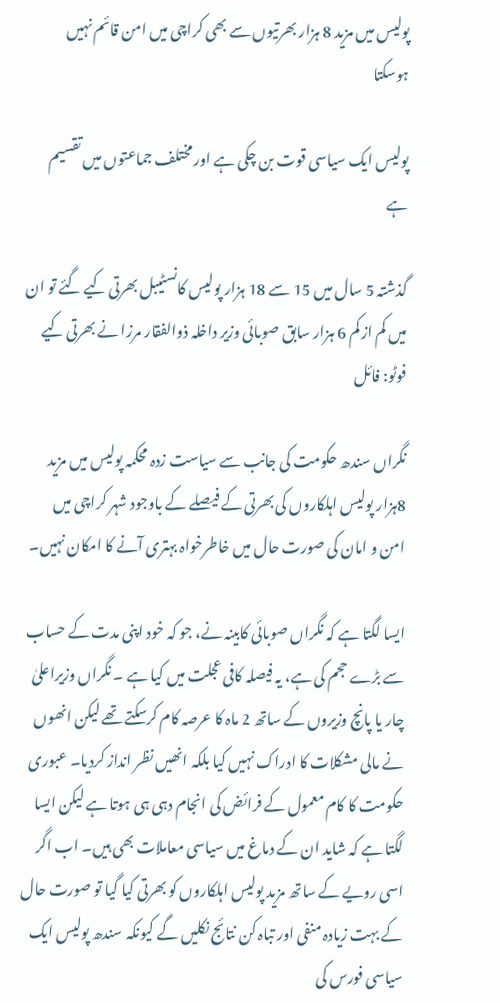پولیس میں مزید 8 ہزار بھرتیوں سے بھی کراچی میں امن قائم نہیں ہوسکتا

پولیس ایک سیاسی قوت بن چکی ہے اور مختلف جماعتوں میں تقسیم ہے

گذشتہ 5 سال میں 15 سے 18 ہزار پولیس کانسٹیبل بھرتی کیے گئے تو ان میں کم از کم 6 ہزار سابق صوبائی وزیر داخلہ ذوالفقار مرزا نے بھرتی کیے فوٹو: فائل

نگراں سندھ حکومت کی جانب سے سیاست زدہ محکمہ پولیس میں مزید 8ہزار پولیس اہلکاروں کی بھرتی کے فیصلے کے باوجود شہر کراچی میں امن و امان کی صورت حال میں خاطرخواہ بہتری آنے کا امکان نہیں۔

ایسا لگتا ہے کہ نگراں صوبائی کابینہ نے، جو کہ خود اپنی مدت کے حساب سے بڑے حجم کی ہے، یہ فیصلہ کافی عجلت میں کیا ہے ۔ نگراں وزیراعلیٰ چار یا پانچ وزیروں کے ساتھ 2 ماہ کا عرصہ کام کرسکتے تھے لیکن انھوں نے مالی مشکلات کا ادراک نہیں کیا بلکہ انھیں نظر انداز کردیا۔ عبوری حکومت کا کام معمول کے فرائض کی انجام دہی ہی ہوتا ہے لیکن ایسا لگتا ہے کہ شاید ان کے دماغ میں سیاسی معاملات بھی ہیں۔ اب اگر اسی رویے کے ساتھ مزید پولیس اہلکاروں کو بھرتی کیا گیا تو صورت حال کے بہت زیادہ منفی اور تباہ کن نتائج نکلیں گے کیونکہ سندھ پولیس ایک سیاسی فورس کی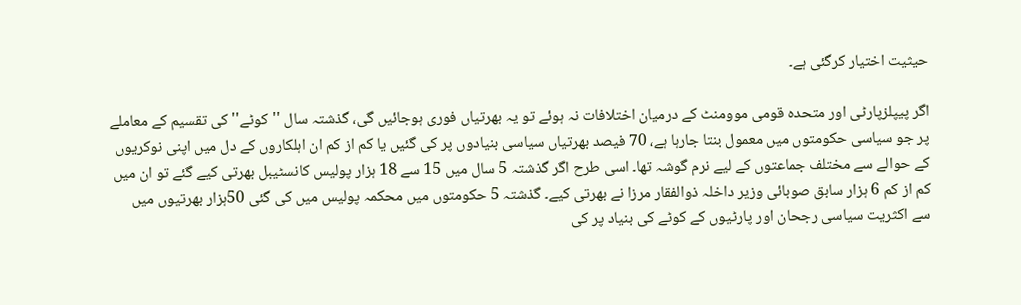حیثیت اختیار کرگئی ہے۔

اگر پیپلزپارٹی اور متحدہ قومی موومنٹ کے درمیان اختلافات نہ ہوئے تو یہ بھرتیاں فوری ہوجائیں گی، گذشتہ سال ''کوٹے'' کی تقسیم کے معاملے پر جو سیاسی حکومتوں میں معمول بنتا جارہا ہے، 70 فیصد بھرتیاں سیاسی بنیادوں پر کی گئیں یا کم از کم ان اہلکاروں کے دل میں اپنی نوکریوں کے حوالے سے مختلف جماعتوں کے لیے نرم گوشہ تھا۔ اسی طرح اگر گذشتہ 5 سال میں 15 سے 18 ہزار پولیس کانسٹیبل بھرتی کیے گئے تو ان میں کم از کم 6 ہزار سابق صوبائی وزیر داخلہ ذوالفقار مرزا نے بھرتی کیے۔ گذشتہ 5 حکومتوں میں محکمہ پولیس میں کی گئی 50ہزار بھرتیوں میں سے اکثریت سیاسی رجحان اور پارٹیوں کے کوٹے کی بنیاد پر کی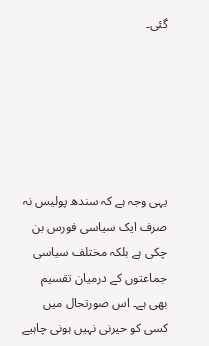گئی۔






یہی وجہ ہے کہ سندھ پولیس نہ صرف ایک سیاسی فورس بن چکی ہے بلکہ مختلف سیاسی جماعتوں کے درمیان تقسیم بھی ہے۔ اس صورتحال میں کسی کو حیرنی نہیں ہونی چاہیے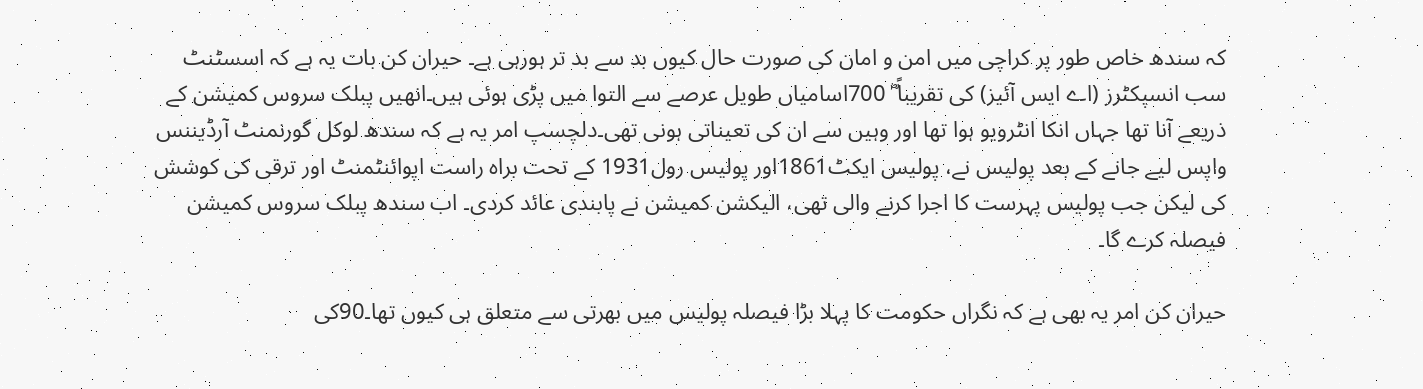کہ سندھ خاص طور پر کراچی میں امن و امان کی صورت حال کیوں بد سے بد تر ہورہی ہے۔ حیران کن بات یہ ہے کہ اسسٹنٹ سب انسپکٹرز (اے ایس آئیز) کی تقریباً ؓ 700اسامیاں طویل عرصے سے التوا میں پڑی ہوئی ہیں۔انھیں پبلک سروس کمیشن کے ذریعے آنا تھا جہاں انکا انٹرویو ہوا تھا اور وہیں سے ان کی تعیناتی ہونی تھی۔دلچسپ امر یہ ہے کہ سندھ لوکل گورنمنٹ آرڈیننس واپس لیے جانے کے بعد پولیس نے، پولیس ایکٹ1861اور پولیس رول1931 کے تحت براہ راست اپوائنٹمنٹ اور ترقی کی کوشش کی لیکن جب پولیس پہرست کا اجرا کرنے والی تھی، الیکشن کمیشن نے پابندی عائد کردی۔ اب سندھ پبلک سروس کمیشن فیصلہ کرے گا۔

حیران کن امر یہ بھی ہے کہ نگراں حکومت کا پہلا بڑا فیصلہ پولیس میں بھرتی سے متعلق ہی کیوں تھا۔90کی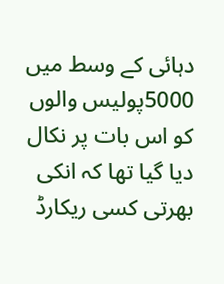دہائی کے وسط میں 5000پولیس والوں کو اس بات پر نکال دیا گیا تھا کہ انکی بھرتی کسی ریکارڈ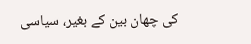کی چھان بین کے بغیر، سیاسی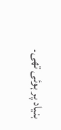بنیاد پر ہوئی تھی۔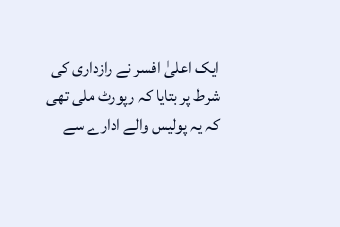ایک اعلیٰ افسر نے رازداری کی شرط پر بتایا کہ رپورٹ ملی تھی کہ یہ پولیس والے ادارے سے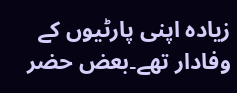زیادہ اپنی پارٹیوں کے وفادار تھے۔بعض حضر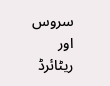سروس اور ریٹائرڈ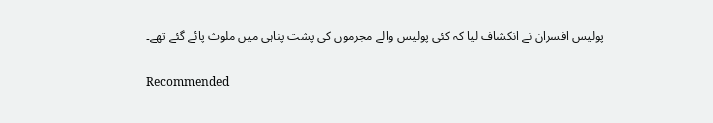پولیس افسران نے انکشاف لیا کہ کئی پولیس والے مجرموں کی پشت پناہی میں ملوث پائے گئے تھے۔

Recommended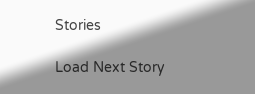Stories

Load Next Story